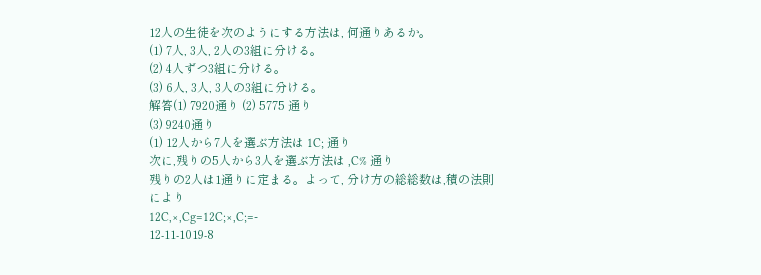12人の生徒を次のようにする方法は, 何通りあるか。
(1) 7人, 3人, 2人の3組に分ける。
(2) 4人ずつ3組に分ける。
(3) 6人, 3人, 3人の3組に分ける。
解答(1) 7920通り (2) 5775 通り
(3) 9240通り
(1) 12人から7人を選ぶ方法は 1C; 通り
次に,残りの5人から3人を選ぶ方法は ,C% 通り
残りの2人は1通りに定まる。よって, 分け方の総総数は,積の法則により
12C,×,Cg=12C;×,C;=-
12-11-1019-8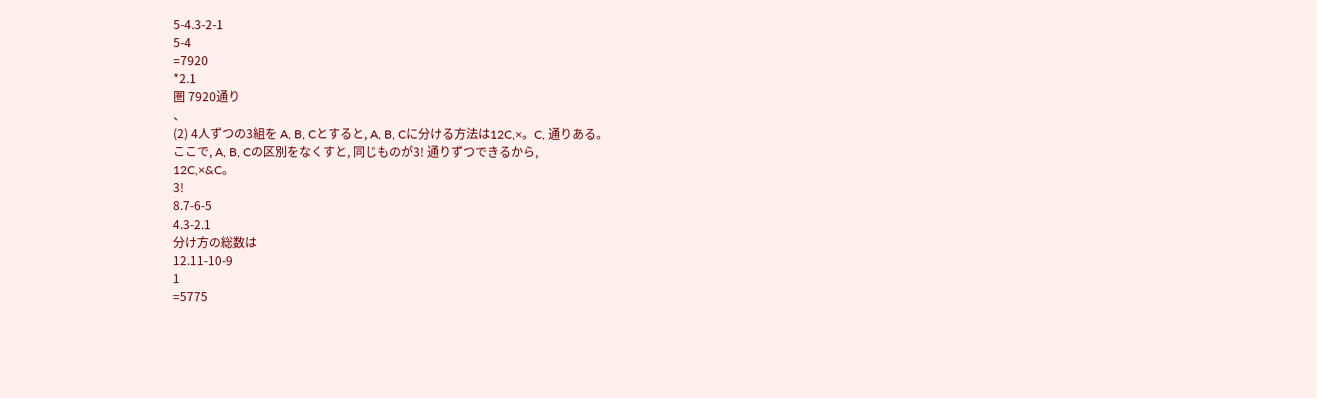5-4.3-2-1
5-4
=7920
*2.1
圏 7920通り
、
(2) 4人ずつの3組を A, B, Cとすると, A, B, Cに分ける方法は12C,×。C, 通りある。
ここで, A, B, Cの区別をなくすと, 同じものが3! 通りずつできるから,
12C,×&C。
3!
8.7-6-5
4.3-2.1
分け方の総数は
12.11-10-9
1
=5775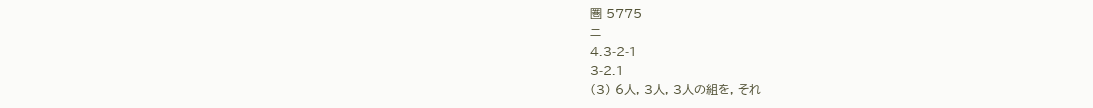圏 5775
ニ
4.3-2-1
3-2.1
(3) 6人, 3人, 3人の組を, それ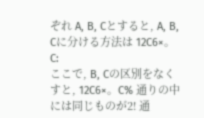ぞれ A, B, Cとすると, A, B, Cに分ける方法は 12C6×。C:
ここで, B, Cの区別をなくすと, 12C6×。C% 通りの中には同じものが2! 通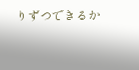りずつできるか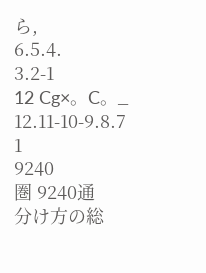ら,
6.5.4.
3.2-1
12 Cg×。C。_
12.11-10-9.8.7
1
9240
圏 9240通
分け方の総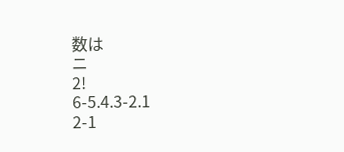数は
ニ
2!
6-5.4.3-2.1
2-1